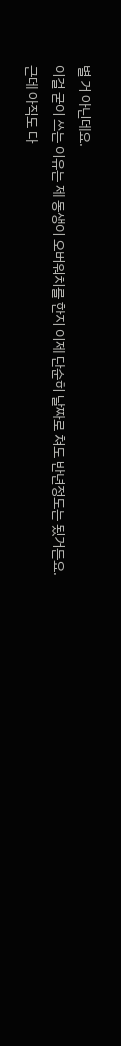별 거 아닌데요.
이걸 굳이 쓰는 이유는 제 동생이 오버워치를 한지 이제 단순히 날짜로 쳐도 반년정도는 됬거든요.
근데 아직도 다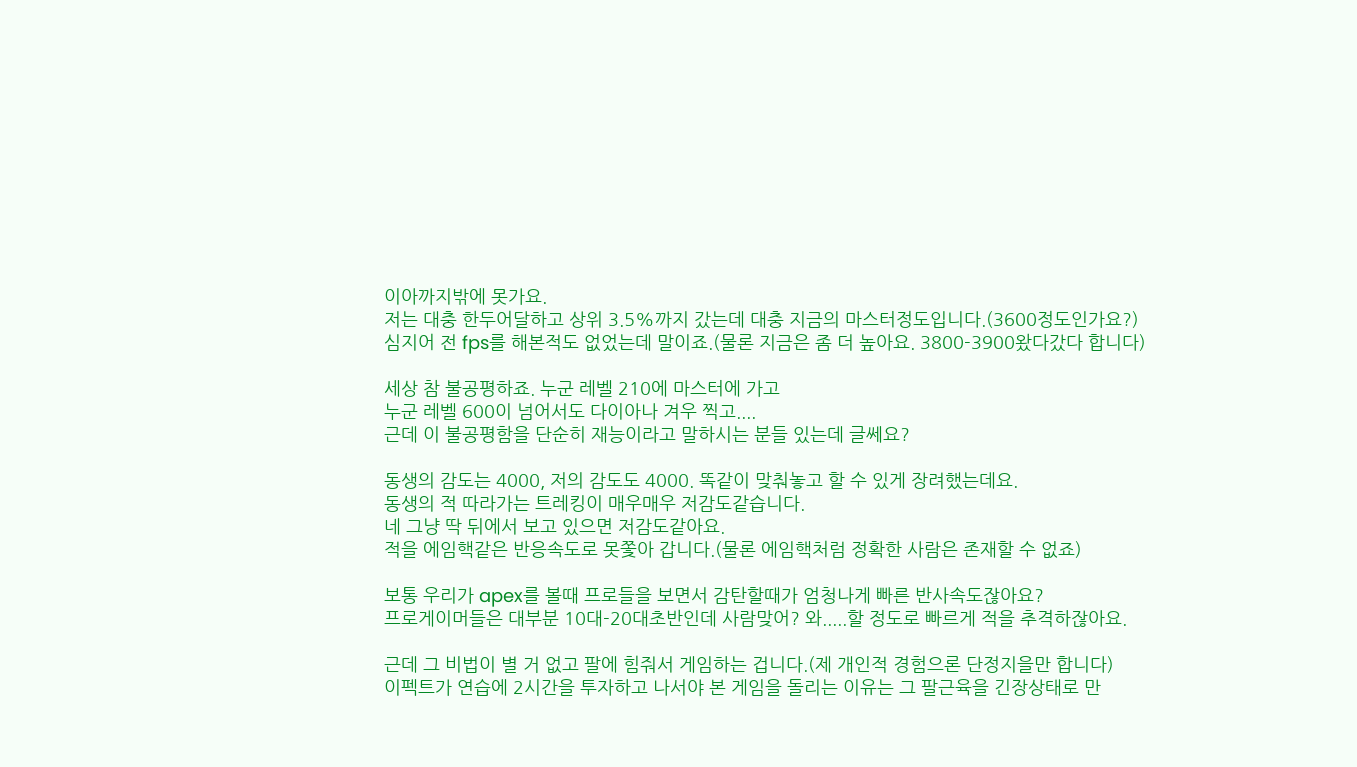이아까지밖에 못가요.
저는 대충 한두어달하고 상위 3.5%까지 갔는데 대충 지금의 마스터정도입니다.(3600정도인가요?)
심지어 전 fps를 해본적도 없었는데 말이죠.(물론 지금은 좀 더 높아요. 3800-3900왔다갔다 합니다)

세상 참 불공평하죠. 누군 레벨 210에 마스터에 가고
누군 레벨 600이 넘어서도 다이아나 겨우 찍고....
근데 이 불공평함을 단순히 재능이라고 말하시는 분들 있는데 글쎄요?

동생의 감도는 4000, 저의 감도도 4000. 똑같이 맞춰놓고 할 수 있게 장려했는데요.
동생의 적 따라가는 트레킹이 매우매우 저감도같습니다.
네 그냥 딱 뒤에서 보고 있으면 저감도같아요.
적을 에임핵같은 반응속도로 못쫓아 갑니다.(물론 에임핵처럼 정확한 사람은 존재할 수 없죠)

보통 우리가 apex를 볼때 프로들을 보면서 감탄할때가 엄청나게 빠른 반사속도잖아요?
프로게이머들은 대부분 10대-20대초반인데 사람맞어? 와.....할 정도로 빠르게 적을 추격하잖아요.

근데 그 비법이 별 거 없고 팔에 힘줘서 게임하는 겁니다.(제 개인적 경험으론 단정지을만 합니다)
이펙트가 연습에 2시간을 투자하고 나서야 본 게임을 돌리는 이유는 그 팔근육을 긴장상태로 만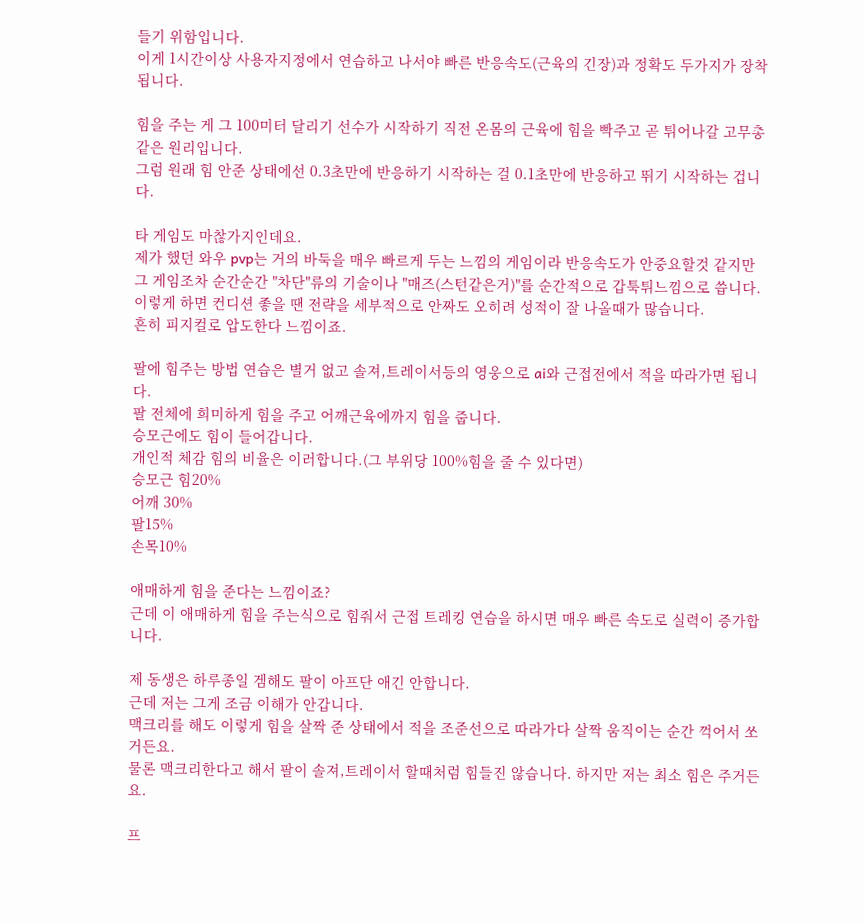들기 위함입니다.
이게 1시간이상 사용자지정에서 연습하고 나서야 빠른 반응속도(근육의 긴장)과 정확도 두가지가 장착됩니다.

힘을 주는 게 그 100미터 달리기 선수가 시작하기 직전 온몸의 근육에 힘을 빡주고 곧 튀어나갈 고무총같은 원리입니다.
그럼 원래 힘 안준 상태에선 0.3초만에 반응하기 시작하는 걸 0.1초만에 반응하고 뛰기 시작하는 겁니다.

타 게임도 마찮가지인데요.
제가 했던 와우 pvp는 거의 바둑을 매우 빠르게 두는 느낌의 게임이라 반응속도가 안중요할것 같지만
그 게임조차 순간순간 "차단"류의 기술이나 "매즈(스턴같은거)"를 순간적으로 갑툭튀느낌으로 씁니다.
이렇게 하면 컨디션 좋을 땐 전략을 세부적으로 안짜도 오히려 성적이 잘 나올때가 많습니다.
흔히 피지컬로 압도한다 느낌이죠.

팔에 힘주는 방법 연습은 별거 없고 솔져,트레이서등의 영웅으로 ai와 근접전에서 적을 따라가면 됩니다.
팔 전체에 희미하게 힘을 주고 어깨근육에까지 힘을 줍니다.
승모근에도 힘이 들어갑니다.
개인적 체감 힘의 비율은 이러합니다.(그 부위당 100%힘을 줄 수 있다면)
승모근 힘20%
어깨 30%
팔15%
손목10%

애매하게 힘을 준다는 느낌이죠?
근데 이 애매하게 힘을 주는식으로 힘줘서 근접 트레킹 연습을 하시면 매우 빠른 속도로 실력이 증가합니다.

제 동생은 하루종일 겜해도 팔이 아프단 애긴 안합니다.
근데 저는 그게 조금 이해가 안갑니다.
맥크리를 해도 이렇게 힘을 살짝 준 상태에서 적을 조준선으로 따라가다 살짝 움직이는 순간 꺽어서 쏘거든요.
물론 맥크리한다고 해서 팔이 솔져,트레이서 할때처럼 힘들진 않습니다. 하지만 저는 최소 힘은 주거든요.

프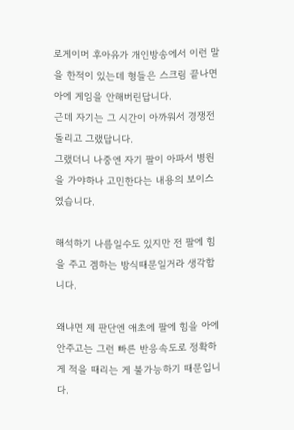로게이머 후아유가 개인방송에서 이런 말을 한적이 있는데 형들은 스크림 끝나면 아에 게임을 안해버린답니다.
근데 자기는 그 시간이 아까워서 경쟁전 돌리고 그랬답니다.
그랬더니 나중엔 자기 팔이 아파서 병원을 가야하나 고민한다는 내용의 보이스였습니다.

해석하기 나름일수도 있지만 전 팔에 힘을 주고 겜하는 방식때문일거라 생각합니다.

왜냐면 제 판단엔 애초에 팔에 힘을 아에 안주고는 그런 빠른 반응속도로 정확하게 적을 때리는 게 불가능하기 때문입니다.